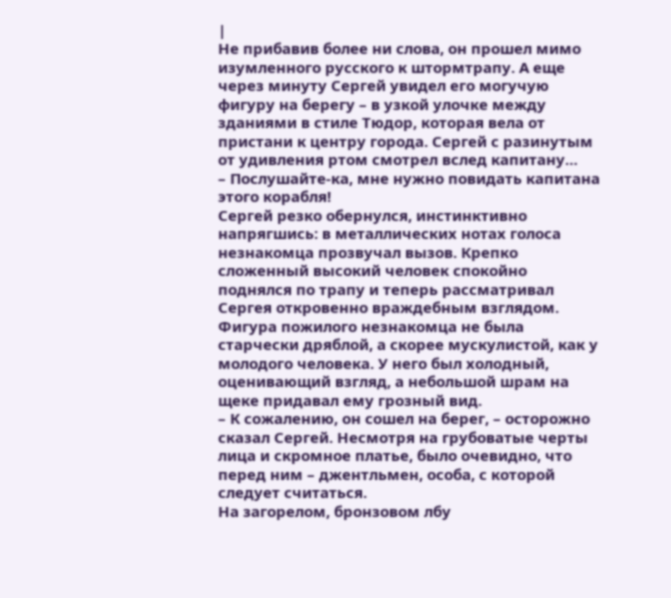|
Не прибавив более ни слова, он прошел мимо изумленного русского к штормтрапу. А еще через минуту Сергей увидел его могучую фигуру на берегу – в узкой улочке между зданиями в стиле Тюдор, которая вела от пристани к центру города. Сергей с разинутым от удивления ртом смотрел вслед капитану…
– Послушайте-ка, мне нужно повидать капитана этого корабля!
Сергей резко обернулся, инстинктивно напрягшись: в металлических нотах голоса незнакомца прозвучал вызов. Крепко сложенный высокий человек спокойно поднялся по трапу и теперь рассматривал Сергея откровенно враждебным взглядом. Фигура пожилого незнакомца не была старчески дряблой, а скорее мускулистой, как у молодого человека. У него был холодный, оценивающий взгляд, а небольшой шрам на щеке придавал ему грозный вид.
– К сожалению, он сошел на берег, – осторожно сказал Сергей. Несмотря на грубоватые черты лица и скромное платье, было очевидно, что перед ним – джентльмен, особа, с которой следует считаться.
На загорелом, бронзовом лбу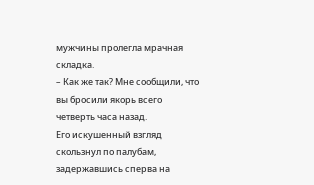мужчины пролегла мрачная складка.
– Как же так? Мне сообщили, что вы бросили якорь всего четверть часа назад.
Его искушенный взгляд скользнул по палубам, задержавшись сперва на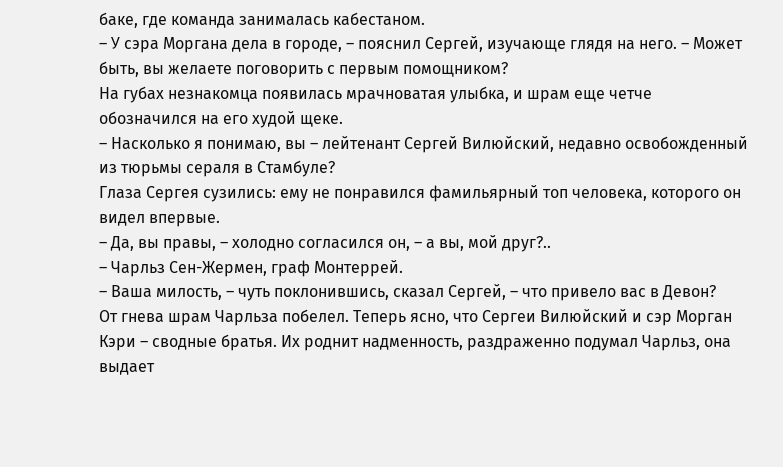баке, где команда занималась кабестаном.
– У сэра Моргана дела в городе, – пояснил Сергей, изучающе глядя на него. – Может быть, вы желаете поговорить с первым помощником?
На губах незнакомца появилась мрачноватая улыбка, и шрам еще четче обозначился на его худой щеке.
– Насколько я понимаю, вы – лейтенант Сергей Вилюйский, недавно освобожденный из тюрьмы сераля в Стамбуле?
Глаза Сергея сузились: ему не понравился фамильярный топ человека, которого он видел впервые.
– Да, вы правы, – холодно согласился он, – а вы, мой друг?..
– Чарльз Сен-Жермен, граф Монтеррей.
– Ваша милость, – чуть поклонившись, сказал Сергей, – что привело вас в Девон?
От гнева шрам Чарльза побелел. Теперь ясно, что Сергеи Вилюйский и сэр Морган Кэри – сводные братья. Их роднит надменность, раздраженно подумал Чарльз, она выдает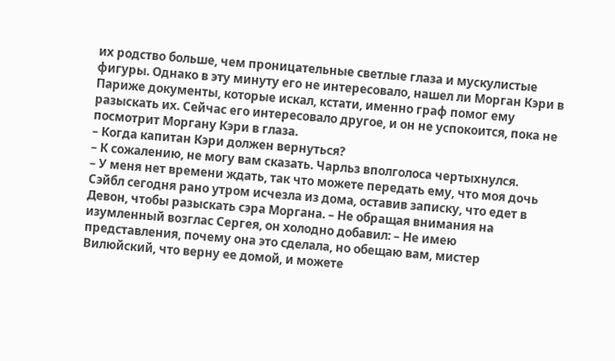их родство больше, чем проницательные светлые глаза и мускулистые фигуры. Однако в эту минуту его не интересовало, нашел ли Морган Кэри в Париже документы, которые искал, кстати, именно граф помог ему разыскать их. Сейчас его интересовало другое, и он не успокоится, пока не посмотрит Моргану Кэри в глаза.
– Когда капитан Кэри должен вернуться?
– К сожалению, не могу вам сказать. Чарльз вполголоса чертыхнулся.
– У меня нет времени ждать, так что можете передать ему, что моя дочь Сэйбл сегодня рано утром исчезла из дома, оставив записку, что едет в Девон, чтобы разыскать сэра Моргана. – Не обращая внимания на изумленный возглас Сергея, он холодно добавил: – Не имею представления, почему она это сделала, но обещаю вам, мистер Вилюйский, что верну ее домой, и можете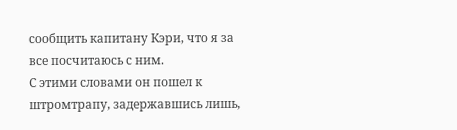сообщить капитану Кэри, что я за все посчитаюсь с ним.
С этими словами он пошел к штромтрапу, задержавшись лишь,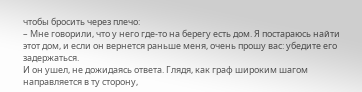чтобы бросить через плечо:
– Мне говорили, что у него где-то на берегу есть дом. Я постараюсь найти этот дом, и если он вернется раньше меня, очень прошу вас: убедите его задержаться.
И он ушел, не дожидаясь ответа. Глядя, как граф широким шагом направляется в ту сторону,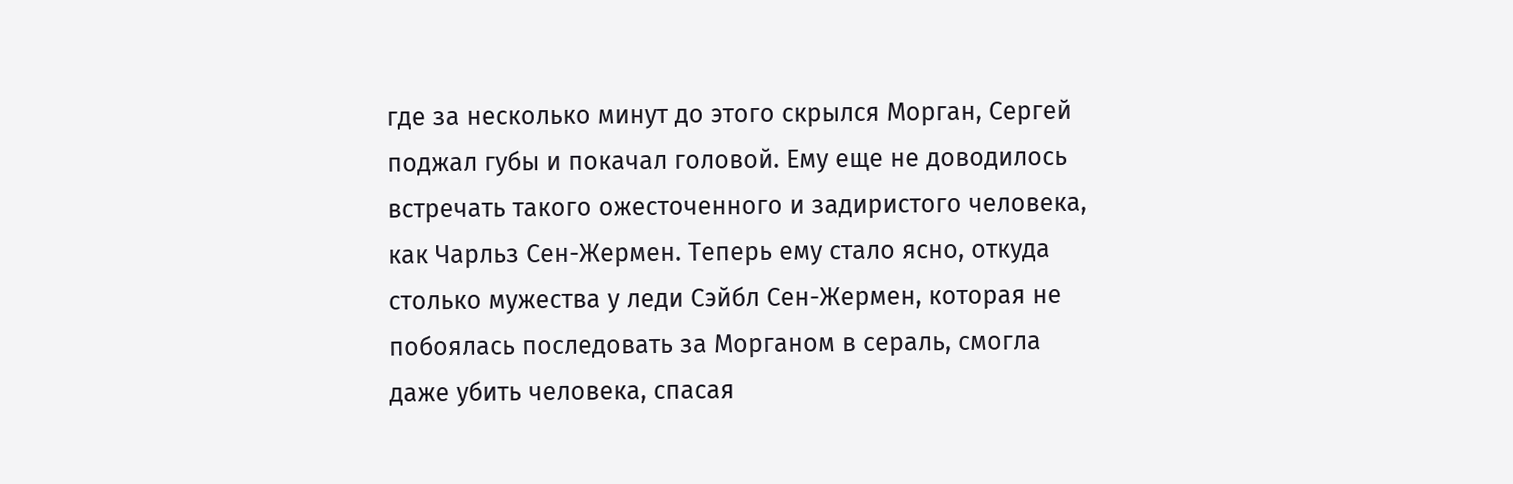где за несколько минут до этого скрылся Морган, Сергей поджал губы и покачал головой. Ему еще не доводилось встречать такого ожесточенного и задиристого человека, как Чарльз Сен-Жермен. Теперь ему стало ясно, откуда столько мужества у леди Сэйбл Сен-Жермен, которая не побоялась последовать за Морганом в сераль, смогла даже убить человека, спасая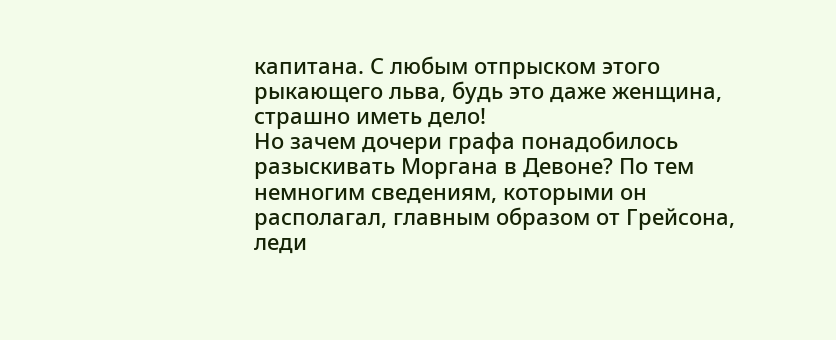капитана. С любым отпрыском этого рыкающего льва, будь это даже женщина, страшно иметь дело!
Но зачем дочери графа понадобилось разыскивать Моргана в Девоне? По тем немногим сведениям, которыми он располагал, главным образом от Грейсона, леди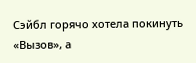Сэйбл горячо хотела покинуть «Вызов», а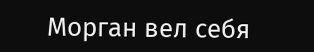Морган вел себя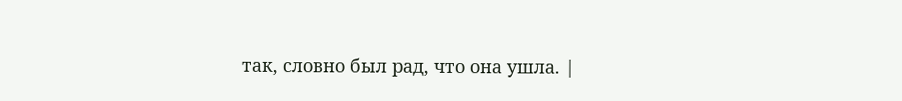так, словно был рад, что она ушла. |